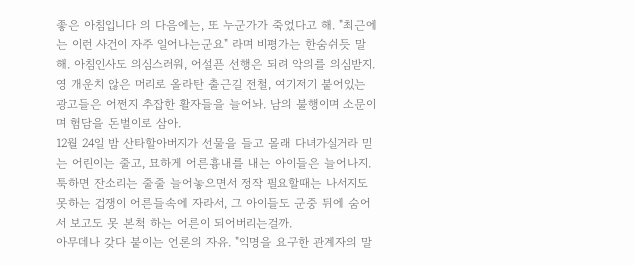좋은 아침입니다 의 다음에는, 또 누군가가 죽었다고 해. "최근에는 이런 사건이 자주 일어나는군요" 라며 비평가는 한숨쉬듯 말해. 아침인사도 의심스러워, 어설픈 선행은 되려 악의를 의심받지. 영 개운치 않은 머리로 올라탄 출근길 전철, 여기저기 붙어있는 광고들은 어쩐지 추잡한 활자들을 늘어놔. 남의 불행이며 소문이며 험담을 돈벌이로 삼아.
12월 24일 밤 산타할아버지가 선물을 들고 몰래 다녀가실거라 믿는 어린이는 줄고, 묘하게 어른흉내를 내는 아이들은 늘어나지. 툭하면 잔소리는 줄줄 늘어놓으면서 정작 필요할때는 나서지도 못하는 겁쟁이 어른들속에 자라서, 그 아이들도 군중 뒤에 숨어서 보고도 못 본척 하는 어른이 되어버리는걸까.
아무데나 갖다 붙이는 언론의 자유. "익명을 요구한 관계자의 말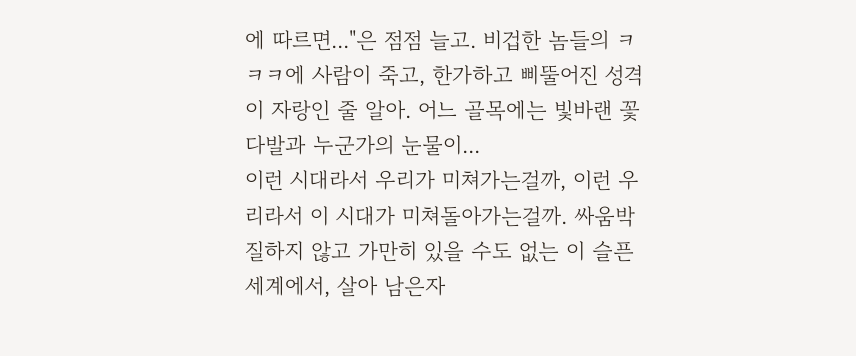에 따르면..."은 점점 늘고. 비겁한 놈들의 ㅋㅋㅋ에 사람이 죽고, 한가하고 삐뚤어진 성격이 자랑인 줄 알아. 어느 골목에는 빛바랜 꽃다발과 누군가의 눈물이...
이런 시대라서 우리가 미쳐가는걸까, 이런 우리라서 이 시대가 미쳐돌아가는걸까. 싸움박질하지 않고 가만히 있을 수도 없는 이 슬픈 세계에서, 살아 남은자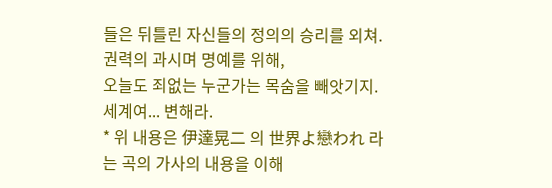들은 뒤틀린 자신들의 정의의 승리를 외쳐.
권력의 과시며 명예를 위해,
오늘도 죄없는 누군가는 목숨을 빼앗기지.
세계여... 변해라.
* 위 내용은 伊達晃二 의 世界よ戀われ 라는 곡의 가사의 내용을 이해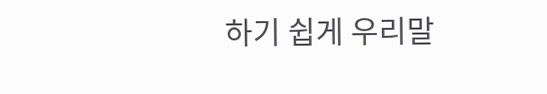하기 쉽게 우리말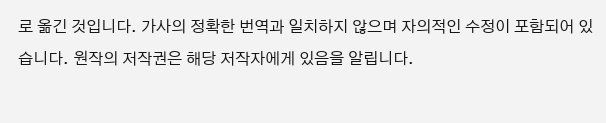로 옮긴 것입니다. 가사의 정확한 번역과 일치하지 않으며 자의적인 수정이 포함되어 있습니다. 원작의 저작권은 해당 저작자에게 있음을 알립니다.